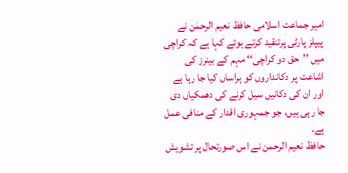امیر جماعت اسلامی حافظ نعیم الرحمٰن نے پیپلز پارٹی پرتنقید کرتے ہوئے کہا ہے کہ کراچی میں ’’حق دو کراچی‘‘ مہم کے بینرز کی اشاعت پر دکانداروں کو ہراساں کیا جا رہا ہے اور ان کی دکانیں سیل کرنے کی دھمکیاں دی جا رہی ہیں، جو جمہوری اقدار کے منافی عمل ہے۔
حافظ نعیم الرحمن نے اس صورتحال پر تشویش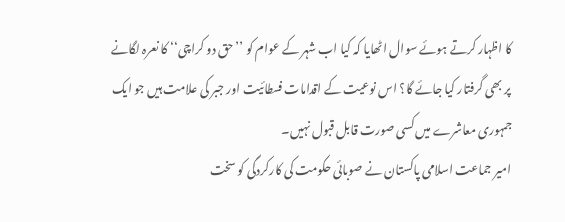کا اظہار کرتے ہوئے سوال اٹھایا کہ کیا اب شہر کے عوام کو ’’حق دو کراچی‘‘ کا نعرہ لگانے پر بھی گرفتار کیا جائے گا؟ اس نوعیت کے اقدامات فسطائیت اور جبر کی علامت ہیں جو ایک جمہوری معاشرے میں کسی صورت قابل قبول نہیں۔
امیر جماعت اسلامی پاکستان نے صوبائی حکومت کی کارکردگی کو سخت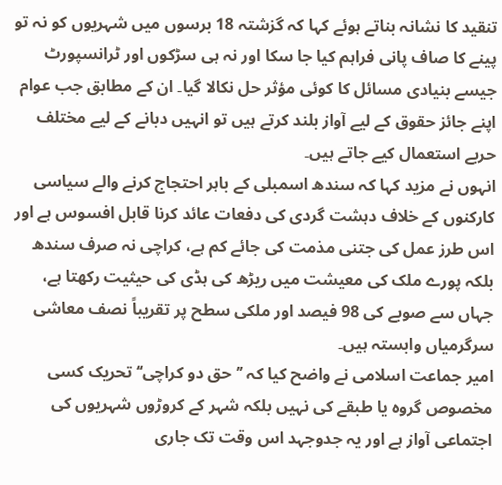تنقید کا نشانہ بناتے ہوئے کہا کہ گزشتہ 18 برسوں میں شہریوں کو نہ تو پینے کا صاف پانی فراہم کیا جا سکا اور نہ ہی سڑکوں اور ٹرانسپورٹ جیسے بنیادی مسائل کا کوئی مؤثر حل نکالا گیا۔ ان کے مطابق جب عوام اپنے جائز حقوق کے لیے آواز بلند کرتے ہیں تو انہیں دبانے کے لیے مختلف حربے استعمال کیے جاتے ہیں۔
انہوں نے مزید کہا کہ سندھ اسمبلی کے باہر احتجاج کرنے والے سیاسی کارکنوں کے خلاف دہشت گردی کی دفعات عائد کرنا قابل افسوس ہے اور اس طرز عمل کی جتنی مذمت کی جائے کم ہے، کراچی نہ صرف سندھ بلکہ پورے ملک کی معیشت میں ریڑھ کی ہڈی کی حیثیت رکھتا ہے، جہاں سے صوبے کی 98 فیصد اور ملکی سطح پر تقریباً نصف معاشی سرگرمیاں وابستہ ہیں۔
امیر جماعت اسلامی نے واضح کیا کہ ’’حق دو کراچی‘‘ تحریک کسی مخصوص گروہ یا طبقے کی نہیں بلکہ شہر کے کروڑوں شہریوں کی اجتماعی آواز ہے اور یہ جدوجہد اس وقت تک جاری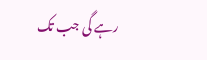رہے گی جب تک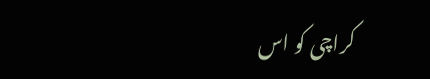کراچی کو اس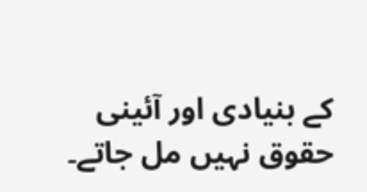کے بنیادی اور آئینی حقوق نہیں مل جاتے۔